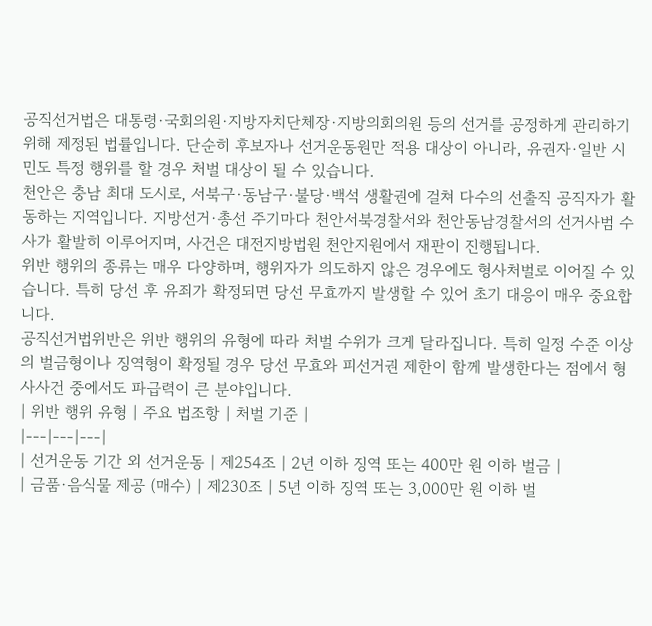공직선거법은 대통령·국회의원·지방자치단체장·지방의회의원 등의 선거를 공정하게 관리하기 위해 제정된 법률입니다. 단순히 후보자나 선거운동원만 적용 대상이 아니라, 유권자·일반 시민도 특정 행위를 할 경우 처벌 대상이 될 수 있습니다.
천안은 충남 최대 도시로, 서북구·동남구·불당·백석 생활권에 걸쳐 다수의 선출직 공직자가 활동하는 지역입니다. 지방선거·총선 주기마다 천안서북경찰서와 천안동남경찰서의 선거사범 수사가 활발히 이루어지며, 사건은 대전지방법원 천안지원에서 재판이 진행됩니다.
위반 행위의 종류는 매우 다양하며, 행위자가 의도하지 않은 경우에도 형사처벌로 이어질 수 있습니다. 특히 당선 후 유죄가 확정되면 당선 무효까지 발생할 수 있어 초기 대응이 매우 중요합니다.
공직선거법위반은 위반 행위의 유형에 따라 처벌 수위가 크게 달라집니다. 특히 일정 수준 이상의 벌금형이나 징역형이 확정될 경우 당선 무효와 피선거권 제한이 함께 발생한다는 점에서 형사사건 중에서도 파급력이 큰 분야입니다.
| 위반 행위 유형 | 주요 법조항 | 처벌 기준 |
|---|---|---|
| 선거운동 기간 외 선거운동 | 제254조 | 2년 이하 징역 또는 400만 원 이하 벌금 |
| 금품·음식물 제공 (매수) | 제230조 | 5년 이하 징역 또는 3,000만 원 이하 벌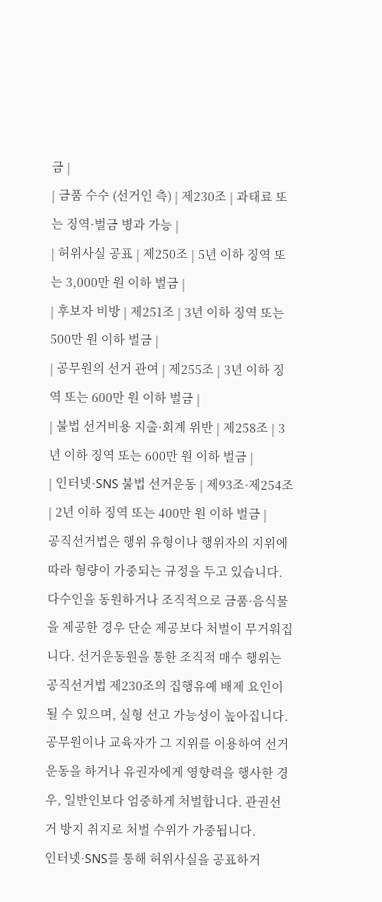금 |
| 금품 수수 (선거인 측) | 제230조 | 과태료 또는 징역·벌금 병과 가능 |
| 허위사실 공표 | 제250조 | 5년 이하 징역 또는 3,000만 원 이하 벌금 |
| 후보자 비방 | 제251조 | 3년 이하 징역 또는 500만 원 이하 벌금 |
| 공무원의 선거 관여 | 제255조 | 3년 이하 징역 또는 600만 원 이하 벌금 |
| 불법 선거비용 지출·회계 위반 | 제258조 | 3년 이하 징역 또는 600만 원 이하 벌금 |
| 인터넷·SNS 불법 선거운동 | 제93조·제254조 | 2년 이하 징역 또는 400만 원 이하 벌금 |
공직선거법은 행위 유형이나 행위자의 지위에 따라 형량이 가중되는 규정을 두고 있습니다.
다수인을 동원하거나 조직적으로 금품·음식물을 제공한 경우 단순 제공보다 처벌이 무거워집니다. 선거운동원을 통한 조직적 매수 행위는 공직선거법 제230조의 집행유예 배제 요인이 될 수 있으며, 실형 선고 가능성이 높아집니다.
공무원이나 교육자가 그 지위를 이용하여 선거운동을 하거나 유권자에게 영향력을 행사한 경우, 일반인보다 엄중하게 처벌합니다. 관권선거 방지 취지로 처벌 수위가 가중됩니다.
인터넷·SNS를 통해 허위사실을 공표하거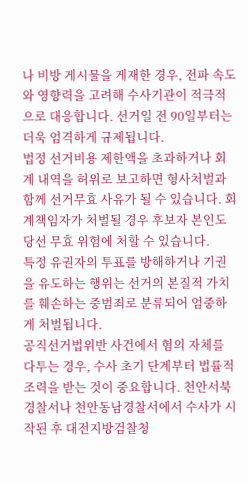나 비방 게시물을 게재한 경우, 전파 속도와 영향력을 고려해 수사기관이 적극적으로 대응합니다. 선거일 전 90일부터는 더욱 엄격하게 규제됩니다.
법정 선거비용 제한액을 초과하거나 회계 내역을 허위로 보고하면 형사처벌과 함께 선거무효 사유가 될 수 있습니다. 회계책임자가 처벌될 경우 후보자 본인도 당선 무효 위험에 처할 수 있습니다.
특정 유권자의 투표를 방해하거나 기권을 유도하는 행위는 선거의 본질적 가치를 훼손하는 중범죄로 분류되어 엄중하게 처벌됩니다.
공직선거법위반 사건에서 혐의 자체를 다투는 경우, 수사 초기 단계부터 법률적 조력을 받는 것이 중요합니다. 천안서북경찰서나 천안동남경찰서에서 수사가 시작된 후 대전지방검찰청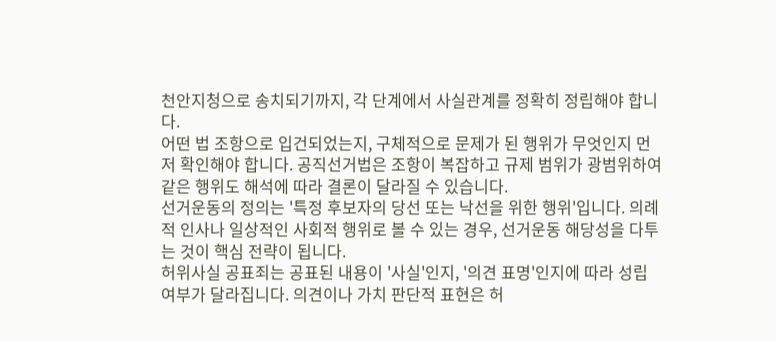천안지청으로 송치되기까지, 각 단계에서 사실관계를 정확히 정립해야 합니다.
어떤 법 조항으로 입건되었는지, 구체적으로 문제가 된 행위가 무엇인지 먼저 확인해야 합니다. 공직선거법은 조항이 복잡하고 규제 범위가 광범위하여 같은 행위도 해석에 따라 결론이 달라질 수 있습니다.
선거운동의 정의는 '특정 후보자의 당선 또는 낙선을 위한 행위'입니다. 의례적 인사나 일상적인 사회적 행위로 볼 수 있는 경우, 선거운동 해당성을 다투는 것이 핵심 전략이 됩니다.
허위사실 공표죄는 공표된 내용이 '사실'인지, '의견 표명'인지에 따라 성립 여부가 달라집니다. 의견이나 가치 판단적 표현은 허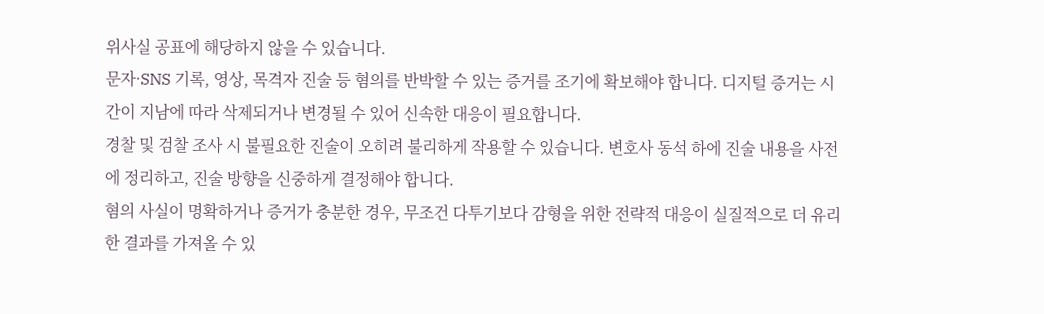위사실 공표에 해당하지 않을 수 있습니다.
문자·SNS 기록, 영상, 목격자 진술 등 혐의를 반박할 수 있는 증거를 조기에 확보해야 합니다. 디지털 증거는 시간이 지남에 따라 삭제되거나 변경될 수 있어 신속한 대응이 필요합니다.
경찰 및 검찰 조사 시 불필요한 진술이 오히려 불리하게 작용할 수 있습니다. 변호사 동석 하에 진술 내용을 사전에 정리하고, 진술 방향을 신중하게 결정해야 합니다.
혐의 사실이 명확하거나 증거가 충분한 경우, 무조건 다투기보다 감형을 위한 전략적 대응이 실질적으로 더 유리한 결과를 가져올 수 있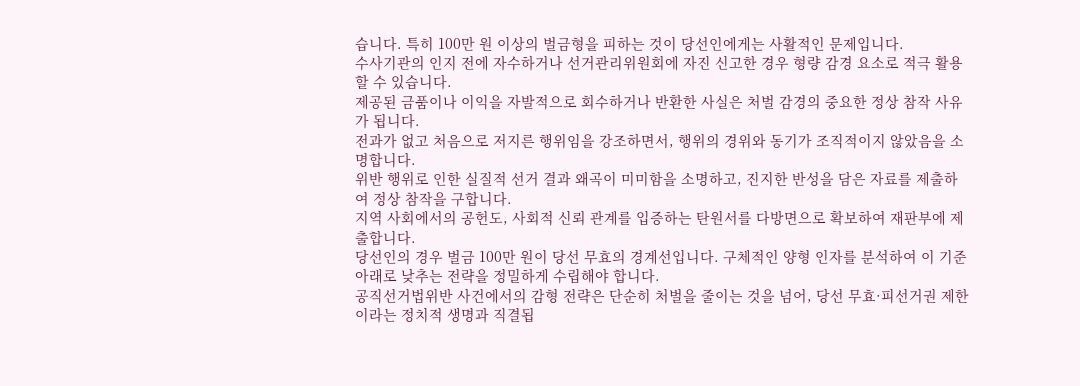습니다. 특히 100만 원 이상의 벌금형을 피하는 것이 당선인에게는 사활적인 문제입니다.
수사기관의 인지 전에 자수하거나 선거관리위원회에 자진 신고한 경우 형량 감경 요소로 적극 활용할 수 있습니다.
제공된 금품이나 이익을 자발적으로 회수하거나 반환한 사실은 처벌 감경의 중요한 정상 참작 사유가 됩니다.
전과가 없고 처음으로 저지른 행위임을 강조하면서, 행위의 경위와 동기가 조직적이지 않았음을 소명합니다.
위반 행위로 인한 실질적 선거 결과 왜곡이 미미함을 소명하고, 진지한 반성을 담은 자료를 제출하여 정상 참작을 구합니다.
지역 사회에서의 공헌도, 사회적 신뢰 관계를 입증하는 탄원서를 다방면으로 확보하여 재판부에 제출합니다.
당선인의 경우 벌금 100만 원이 당선 무효의 경계선입니다. 구체적인 양형 인자를 분석하여 이 기준 아래로 낮추는 전략을 정밀하게 수립해야 합니다.
공직선거법위반 사건에서의 감형 전략은 단순히 처벌을 줄이는 것을 넘어, 당선 무효·피선거권 제한이라는 정치적 생명과 직결됩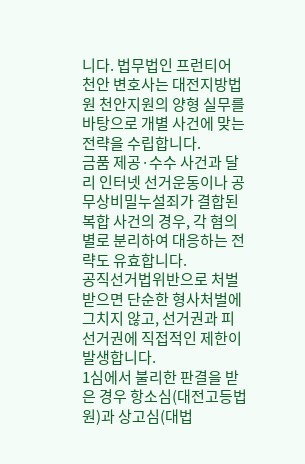니다. 법무법인 프런티어 천안 변호사는 대전지방법원 천안지원의 양형 실무를 바탕으로 개별 사건에 맞는 전략을 수립합니다.
금품 제공·수수 사건과 달리 인터넷 선거운동이나 공무상비밀누설죄가 결합된 복합 사건의 경우, 각 혐의별로 분리하여 대응하는 전략도 유효합니다.
공직선거법위반으로 처벌받으면 단순한 형사처벌에 그치지 않고, 선거권과 피선거권에 직접적인 제한이 발생합니다.
1심에서 불리한 판결을 받은 경우 항소심(대전고등법원)과 상고심(대법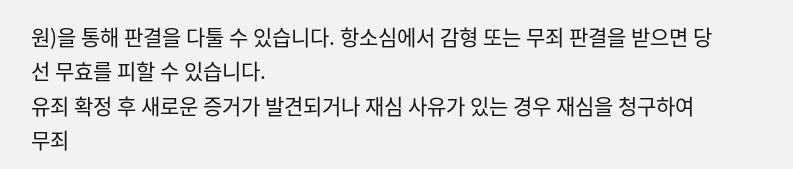원)을 통해 판결을 다툴 수 있습니다. 항소심에서 감형 또는 무죄 판결을 받으면 당선 무효를 피할 수 있습니다.
유죄 확정 후 새로운 증거가 발견되거나 재심 사유가 있는 경우 재심을 청구하여 무죄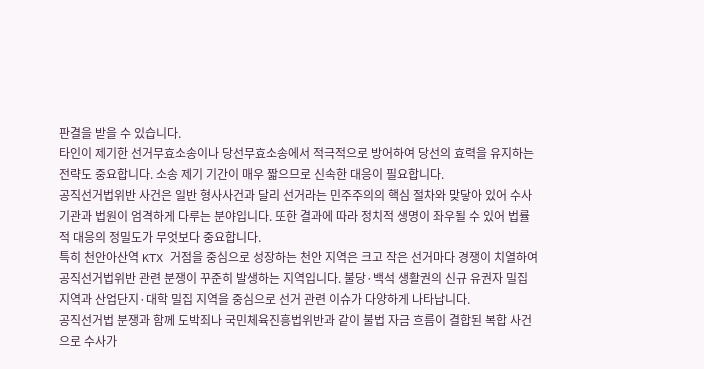판결을 받을 수 있습니다.
타인이 제기한 선거무효소송이나 당선무효소송에서 적극적으로 방어하여 당선의 효력을 유지하는 전략도 중요합니다. 소송 제기 기간이 매우 짧으므로 신속한 대응이 필요합니다.
공직선거법위반 사건은 일반 형사사건과 달리 선거라는 민주주의의 핵심 절차와 맞닿아 있어 수사기관과 법원이 엄격하게 다루는 분야입니다. 또한 결과에 따라 정치적 생명이 좌우될 수 있어 법률적 대응의 정밀도가 무엇보다 중요합니다.
특히 천안아산역 KTX 거점을 중심으로 성장하는 천안 지역은 크고 작은 선거마다 경쟁이 치열하여 공직선거법위반 관련 분쟁이 꾸준히 발생하는 지역입니다. 불당·백석 생활권의 신규 유권자 밀집 지역과 산업단지·대학 밀집 지역을 중심으로 선거 관련 이슈가 다양하게 나타납니다.
공직선거법 분쟁과 함께 도박죄나 국민체육진흥법위반과 같이 불법 자금 흐름이 결합된 복합 사건으로 수사가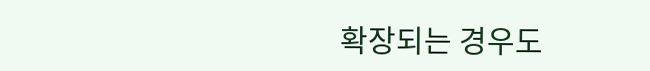확장되는 경우도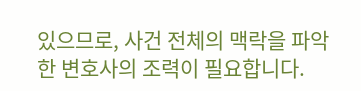있으므로, 사건 전체의 맥락을 파악한 변호사의 조력이 필요합니다.